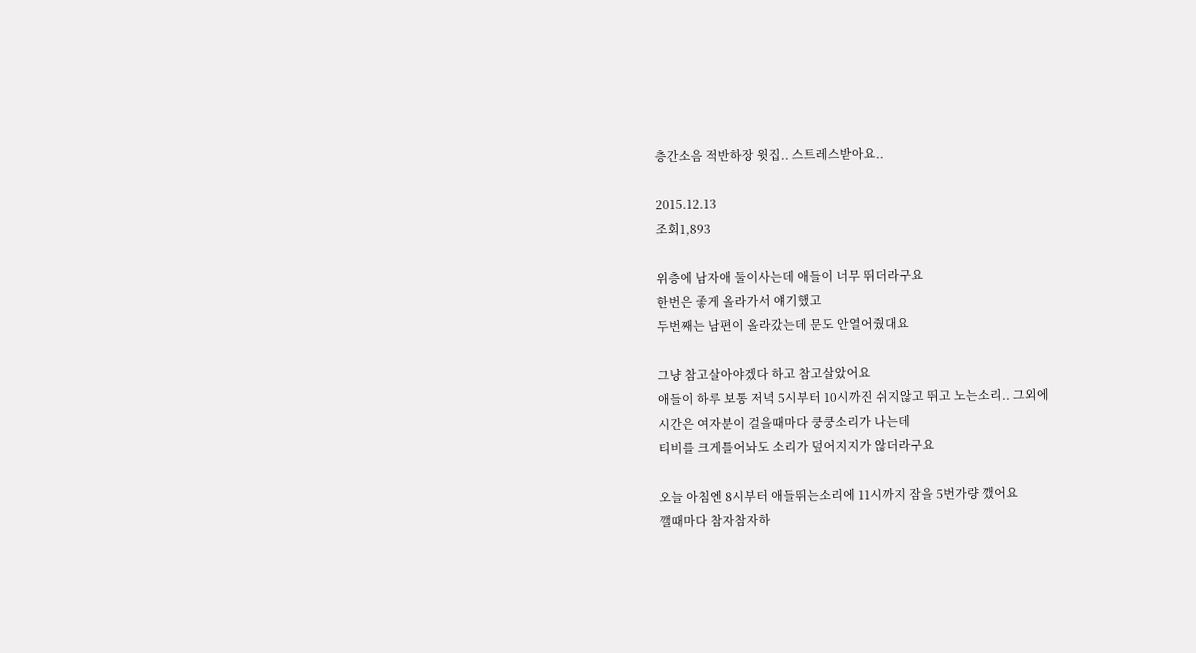층간소음 적반하장 윗집.. 스트레스받아요..

2015.12.13
조회1,893

위층에 남자애 둘이사는데 애들이 너무 뛰더라구요
한번은 좋게 올라가서 얘기했고
두번째는 남편이 올라갔는데 문도 안열어줬대요

그냥 참고살아야겠다 하고 참고살았어요
애들이 하루 보통 저녁 5시부터 10시까진 쉬지않고 뛰고 노는소리.. 그외에
시간은 여자분이 걸을때마다 쿵쿵소리가 나는데
티비를 크게틀어놔도 소리가 덮어지지가 않더라구요

오늘 아침엔 8시부터 애들뛰는소리에 11시까지 잠을 5번가량 깼어요
깰때마다 참자참자하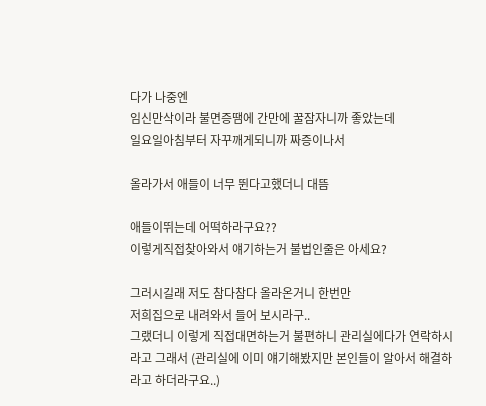다가 나중엔
임신만삭이라 불면증땜에 간만에 꿀잠자니까 좋았는데
일요일아침부터 자꾸깨게되니까 짜증이나서

올라가서 애들이 너무 뛴다고했더니 대뜸

애들이뛰는데 어떡하라구요??
이렇게직접찾아와서 얘기하는거 불법인줄은 아세요?

그러시길래 저도 참다참다 올라온거니 한번만
저희집으로 내려와서 들어 보시라구..
그랬더니 이렇게 직접대면하는거 불편하니 관리실에다가 연락하시라고 그래서 (관리실에 이미 얘기해봤지만 본인들이 알아서 해결하라고 하더라구요..)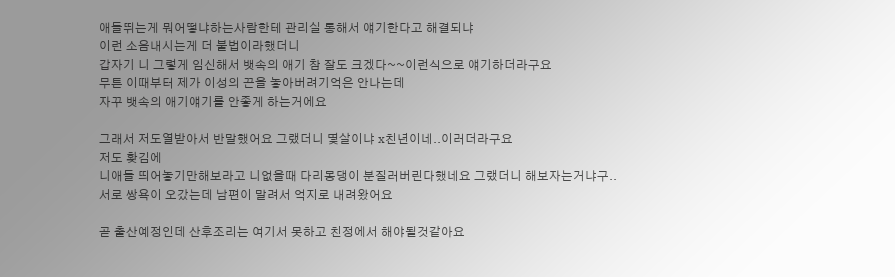애들뛰는게 뭐어떻냐하는사람한테 관리실 통해서 얘기한다고 해결되냐
이런 소음내시는게 더 불법이라했더니
갑자기 니 그렇게 임신해서 뱃속의 애기 참 잘도 크겠다~~이런식으로 얘기하더라구요
무튼 이때부터 제가 이성의 끈을 놓아버려기억은 안나는데
자꾸 뱃속의 애기얘기를 안좋게 하는거에요

그래서 저도열받아서 반말했어요 그랬더니 몇살이냐 x친년이네..이러더라구요
저도 홧김에
니애들 띄어놓기만해보라고 니없을때 다리몽댕이 분질러버린다했네요 그랬더니 해보자는거냐구..
서로 쌍욕이 오갔는데 남편이 말려서 억지로 내려왔어요

곧 출산예정인데 산후조리는 여기서 못하고 친정에서 해야될것같아요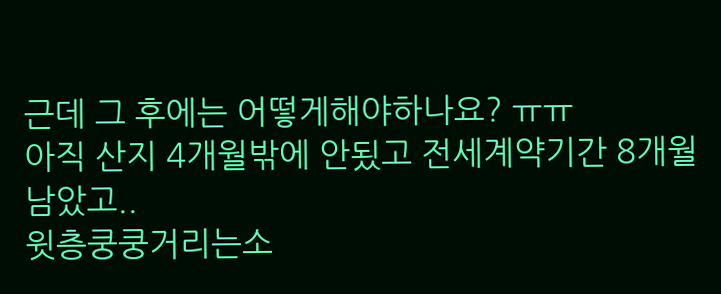근데 그 후에는 어떻게해야하나요? ㅠㅠ
아직 산지 4개월밖에 안됬고 전세계약기간 8개월남았고..
윗층쿵쿵거리는소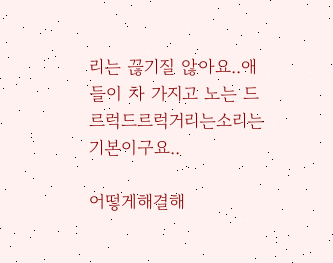리는 끊기질 않아요..애들이 차 가지고 노는 드르럭드르럭거리는소리는 기본이구요..

어떻게해결해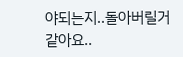야되는지..돌아버릴거같아요..